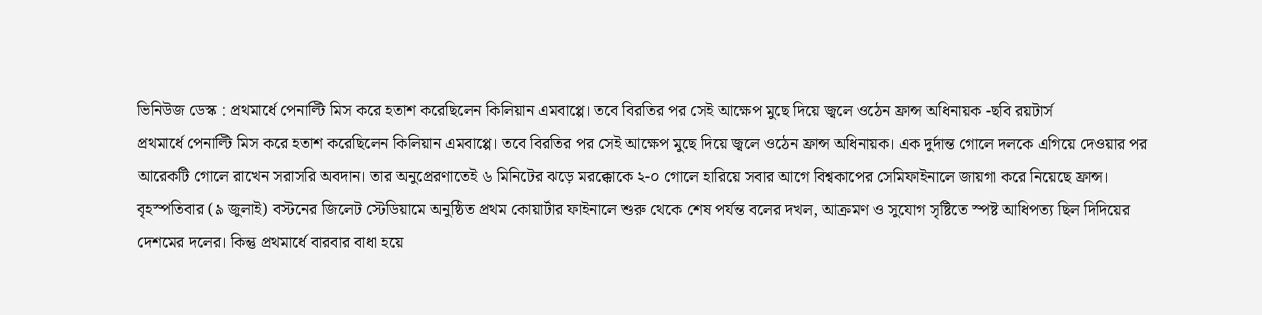ভিনিউজ ডেস্ক : প্রথমার্ধে পেনাল্টি মিস করে হতাশ করেছিলেন কিলিয়ান এমবাপ্পে। তবে বিরতির পর সেই আক্ষেপ মুছে দিয়ে জ্বলে ওঠেন ফ্রান্স অধিনায়ক -ছবি রয়টার্স
প্রথমার্ধে পেনাল্টি মিস করে হতাশ করেছিলেন কিলিয়ান এমবাপ্পে। তবে বিরতির পর সেই আক্ষেপ মুছে দিয়ে জ্বলে ওঠেন ফ্রান্স অধিনায়ক। এক দুর্দান্ত গোলে দলকে এগিয়ে দেওয়ার পর আরেকটি গোলে রাখেন সরাসরি অবদান। তার অনুপ্রেরণাতেই ৬ মিনিটের ঝড়ে মরক্কোকে ২-০ গোলে হারিয়ে সবার আগে বিশ্বকাপের সেমিফাইনালে জায়গা করে নিয়েছে ফ্রান্স।
বৃহস্পতিবার (৯ জুলাই) বস্টনের জিলেট স্টেডিয়ামে অনুষ্ঠিত প্রথম কোয়ার্টার ফাইনালে শুরু থেকে শেষ পর্যন্ত বলের দখল, আক্রমণ ও সুযোগ সৃষ্টিতে স্পষ্ট আধিপত্য ছিল দিদিয়ের দেশমের দলের। কিন্তু প্রথমার্ধে বারবার বাধা হয়ে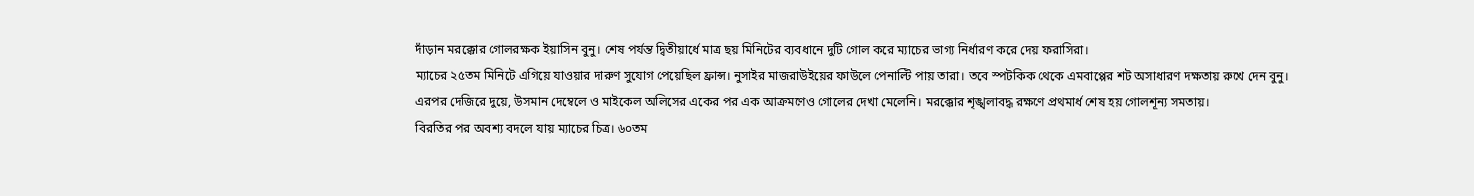দাঁড়ান মরক্কোর গোলরক্ষক ইয়াসিন বুনু। শেষ পর্যন্ত দ্বিতীয়ার্ধে মাত্র ছয় মিনিটের ব্যবধানে দুটি গোল করে ম্যাচের ভাগ্য নির্ধারণ করে দেয় ফরাসিরা।
ম্যাচের ২৫তম মিনিটে এগিয়ে যাওয়ার দারুণ সুযোগ পেয়েছিল ফ্রান্স। নুসাইর মাজরাউইয়ের ফাউলে পেনাল্টি পায় তারা। তবে স্পটকিক থেকে এমবাপ্পের শট অসাধারণ দক্ষতায় রুখে দেন বুনু। এরপর দেজিরে দুয়ে, উসমান দেম্বেলে ও মাইকেল অলিসের একের পর এক আক্রমণেও গোলের দেখা মেলেনি। মরক্কোর শৃঙ্খলাবদ্ধ রক্ষণে প্রথমার্ধ শেষ হয় গোলশূন্য সমতায়।
বিরতির পর অবশ্য বদলে যায় ম্যাচের চিত্র। ৬০তম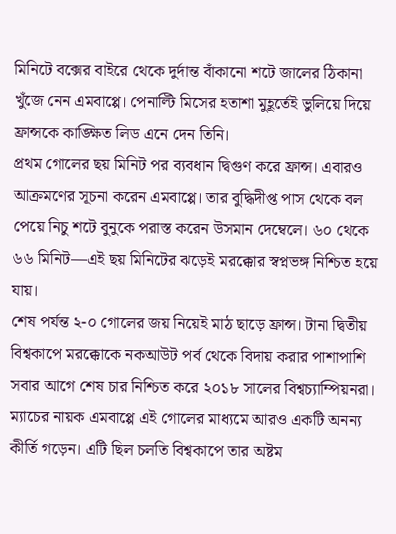মিনিটে বক্সের বাইরে থেকে দুর্দান্ত বাঁকানো শটে জালের ঠিকানা খুঁজে নেন এমবাপ্পে। পেনাল্টি মিসের হতাশা মুহূর্তেই ভুলিয়ে দিয়ে ফ্রান্সকে কাঙ্ক্ষিত লিড এনে দেন তিনি।
প্রথম গোলের ছয় মিনিট পর ব্যবধান দ্বিগুণ করে ফ্রান্স। এবারও আক্রমণের সূচনা করেন এমবাপ্পে। তার বুদ্ধিদীপ্ত পাস থেকে বল পেয়ে নিচু শটে বুনুকে পরাস্ত করেন উসমান দেম্বেলে। ৬০ থেকে ৬৬ মিনিট—এই ছয় মিনিটের ঝড়েই মরক্কোর স্বপ্নভঙ্গ নিশ্চিত হয়ে যায়।
শেষ পর্যন্ত ২-০ গোলের জয় নিয়েই মাঠ ছাড়ে ফ্রান্স। টানা দ্বিতীয় বিশ্বকাপে মরক্কোকে নকআউট পর্ব থেকে বিদায় করার পাশাপাশি সবার আগে শেষ চার নিশ্চিত করে ২০১৮ সালের বিশ্বচ্যাম্পিয়নরা।
ম্যাচের নায়ক এমবাপ্পে এই গোলের মাধ্যমে আরও একটি অনন্য কীর্তি গড়েন। এটি ছিল চলতি বিশ্বকাপে তার অষ্টম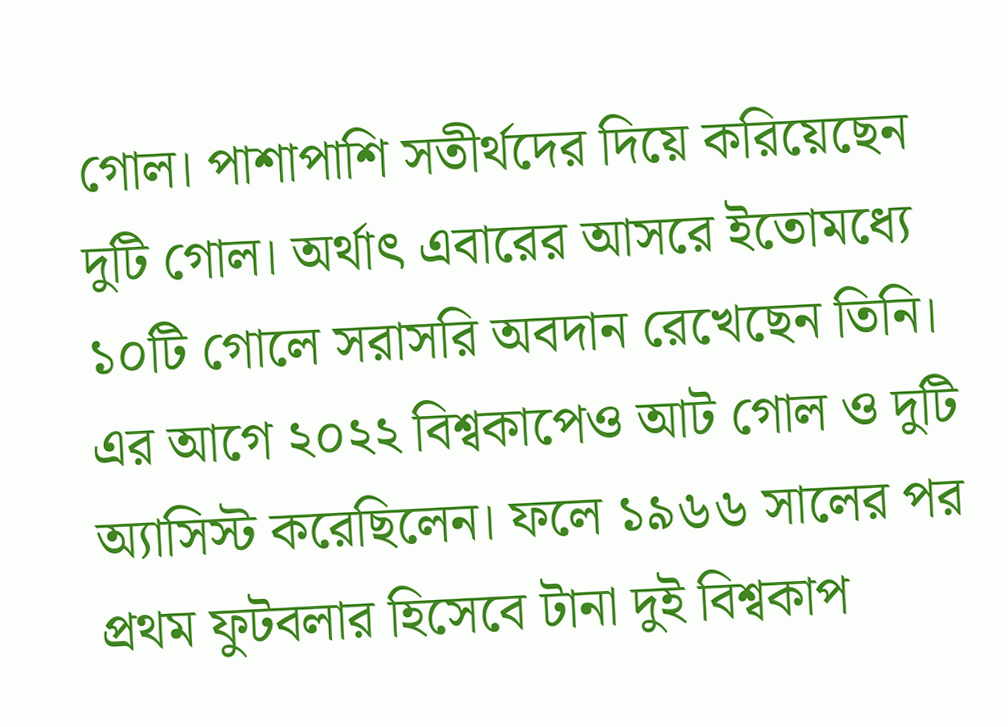গোল। পাশাপাশি সতীর্থদের দিয়ে করিয়েছেন দুটি গোল। অর্থাৎ এবারের আসরে ইতোমধ্যে ১০টি গোলে সরাসরি অবদান রেখেছেন তিনি। এর আগে ২০২২ বিশ্বকাপেও আট গোল ও দুটি অ্যাসিস্ট করেছিলেন। ফলে ১৯৬৬ সালের পর প্রথম ফুটবলার হিসেবে টানা দুই বিশ্বকাপ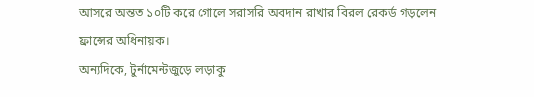আসরে অন্তত ১০টি করে গোলে সরাসরি অবদান রাখার বিরল রেকর্ড গড়লেন ফ্রান্সের অধিনায়ক।
অন্যদিকে, টুর্নামেন্টজুড়ে লড়াকু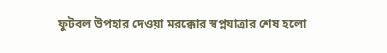ফুটবল উপহার দেওয়া মরক্কোর স্বপ্নযাত্রার শেষ হলো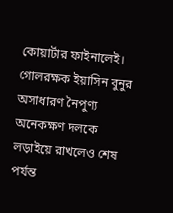কোয়ার্টার ফাইনালেই। গোলরক্ষক ইয়াসিন বুনুর অসাধারণ নৈপুণ্য অনেকক্ষণ দলকে লড়াইয়ে রাখলেও শেষ পর্যন্ত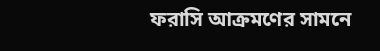ফরাসি আক্রমণের সামনে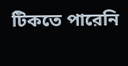টিকতে পারেনি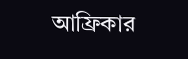আফ্রিকার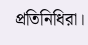প্রতিনিধিরা।